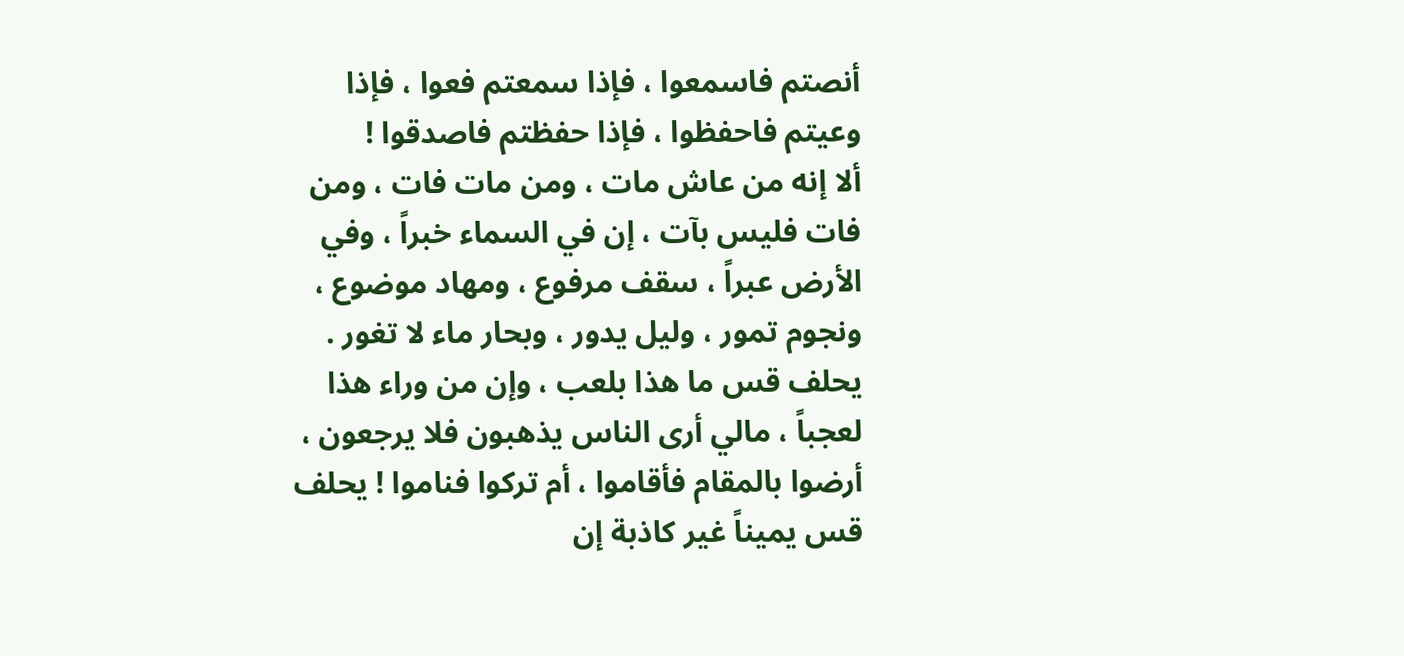أنصتم فاسمعوا ، فإذا سمعتم فعوا ، فإذا وعيتم فاحفظوا ، فإذا حفظتم فاصدقوا !
ألا إنه من عاش مات ، ومن مات فات ، ومن فات فليس بآت ، إن في السماء خبراً ، وفي الأرض عبراً ، سقف مرفوع ، ومهاد موضوع ، ونجوم تمور ، وليل يدور ، وبحار ماء لا تغور .
يحلف قس ما هذا بلعب ، وإن من وراء هذا لعجباً ، مالي أرى الناس يذهبون فلا يرجعون ، أرضوا بالمقام فأقاموا ، أم تركوا فناموا ! يحلف قس يميناً غير كاذبة إن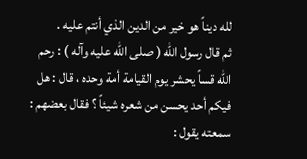لله ديناً هو خير من الدين الذي أنتم عليه .
ثم قال رسول الله ( صلى الله عليه وآله ) : رحم الله قساً يحشر يوم القيامة أمة وحده ، قال : هل فيكم أحد يحسن من شعره شيئاً ؟ فقال بعضهم : سمعته يقول :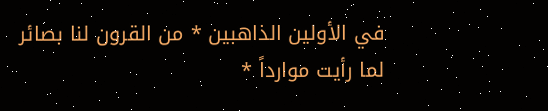في الأولين الذاهبين * من القرون لنا بصائر
لما رأيت موارداً *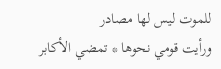للموت ليس لها مصادر
ورأيت قومي نحوها * تمضي الأكابر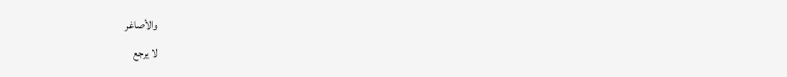والأصاغر
لا يرجع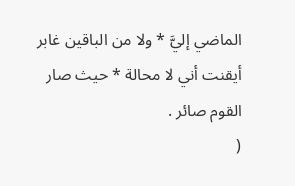الماضي إليَّ * ولا من الباقين غابر
أيقنت أني لا محالة * حيث صار القوم صائر .
(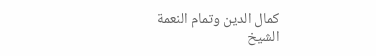كمال الدين وتمام النعمة الشيخ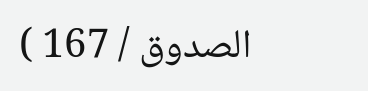الصدوق / 167 )